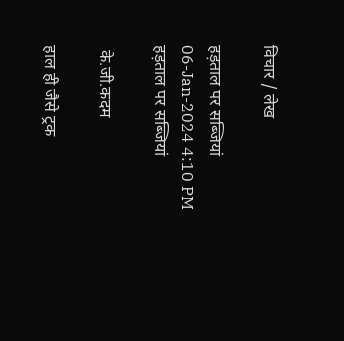विचार / लेख

हड़ताल पर सब्जियां
06-Jan-2024 4:10 PM
हड़ताल पर सब्जियां

 के.जी.कदम

हाल ही जैसे ट्रक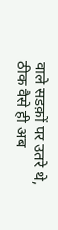वाले सडक़ों पर उतरे थे, ठीक वैसे ही अब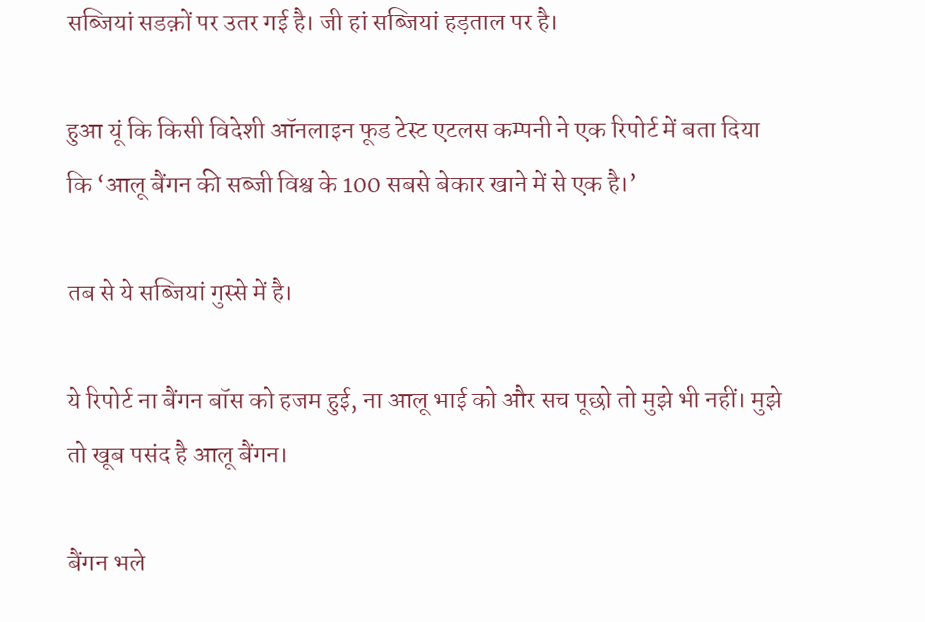सब्जियां सडक़ों पर उतर गई है। जी हां सब्जियां हड़ताल पर है।

हुआ यूं कि किसी विदेशी ऑनलाइन फूड टेस्ट एटलस कम्पनी ने एक रिपोर्ट में बता दिया कि ‘आलू बैंगन की सब्जी विश्व के 100 सबसे बेकार खाने में से एक है।’

तब से ये सब्जियां गुस्से में है।

ये रिपोर्ट ना बैंगन बॉस को हजम हुई, ना आलू भाई को और सच पूछो तो मुझे भी नहीं। मुझे तो खूब पसंद है आलू बैंगन।

बैंगन भले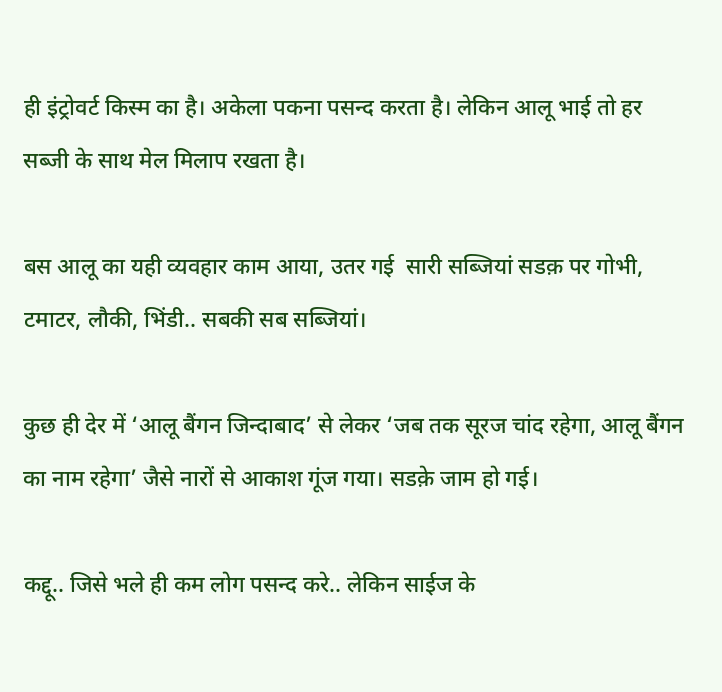ही इंट्रोवर्ट किस्म का है। अकेला पकना पसन्द करता है। लेकिन आलू भाई तो हर सब्जी के साथ मेल मिलाप रखता है।

बस आलू का यही व्यवहार काम आया, उतर गई  सारी सब्जियां सडक़ पर गोभी, टमाटर, लौकी, भिंडी.. सबकी सब सब्जियां।

कुछ ही देर में ‘आलू बैंगन जिन्दाबाद’ से लेकर ‘जब तक सूरज चांद रहेगा, आलू बैंगन का नाम रहेगा’ जैसे नारों से आकाश गूंज गया। सडक़े जाम हो गई।

कद्दू.. जिसे भले ही कम लोग पसन्द करे.. लेकिन साईज के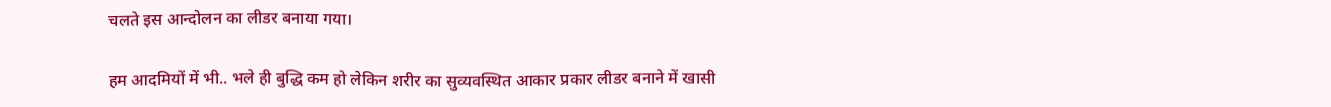चलते इस आन्दोलन का लीडर बनाया गया।

हम आदमियों में भी.. भले ही बुद्धि कम हो लेकिन शरीर का सुव्यवस्थित आकार प्रकार लीडर बनाने में खासी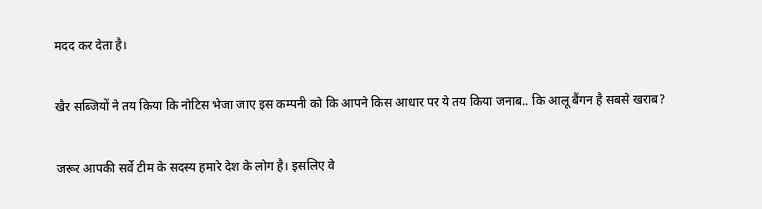मदद कर देता है।

खैर सब्जियों ने तय किया कि नोटिस भेजा जाए इस कम्पनी को कि आपने किस आधार पर ये तय किया जनाब.. कि आलू बैंगन है सबसे खराब?

जरूर आपकी सर्वे टीम के सदस्य हमारे देश के लोग है। इसलिए वे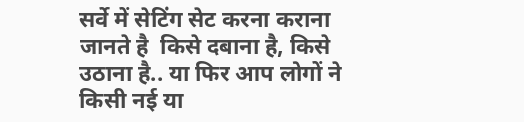सर्वे में सेटिंग सेट करना कराना जानते है  किसे दबाना है, किसे उठाना है.. या फिर आप लोगों ने किसी नई या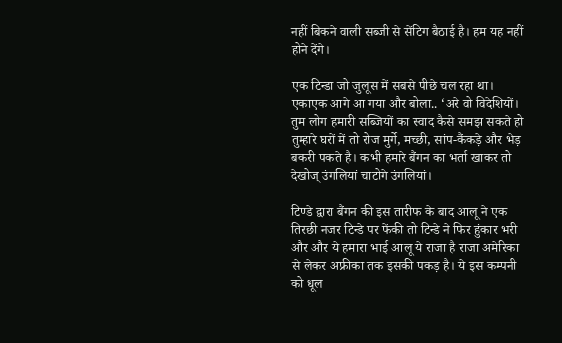नहीं बिकने वाली सब्जी से सेंटिग बैठाई है। हम यह नहीं होने देंगे।

एक टिन्डा जो जुलूस में सबसे पीछे चल रहा था। एकाएक आगे आ गया और बोला.. ‘अरे वो विदेशियों।  तुम लोग हमारी सब्जियों का स्वाद कैसे समझ सकते हो तुम्हारे घरों में तो रोज मुर्गे, मच्छी, सांप-कैंकड़े और भेड़ बकरी पकते है। कभी हमारे बैंगन का भर्ता खाकर तो देखोज् उंगलियां चाटोगे उंगलियां।

टिण्डे द्वारा बैंगन की इस तारीफ के बाद आलू ने एक तिरछी नजर टिन्डे पर फेंकी तो टिन्डे ने फिर हुंकार भरी और और ये हमारा भाई आलू ये राजा है राजा अमेरिका से लेकर अफ्रीका तक इसकी पकड़ है। ये इस कम्पनी को धूल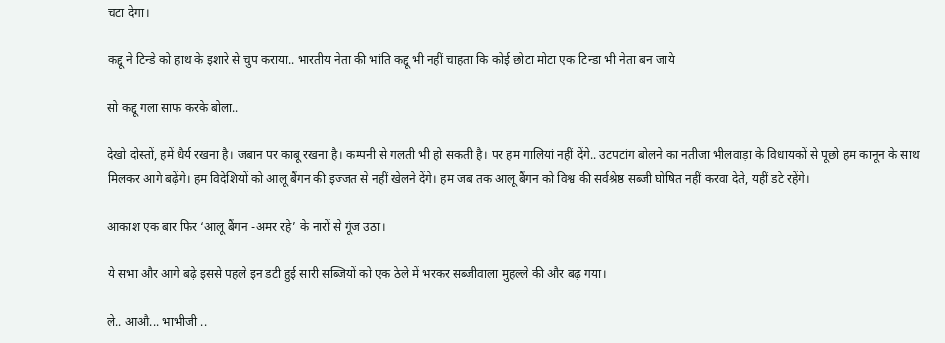चटा देगा।

कद्दू ने टिन्डे को हाथ के इशारे से चुप कराया.. भारतीय नेता की भांति कद्दू भी नहीं चाहता कि कोई छोटा मोटा एक टिन्डा भी नेता बन जाये

सो कद्दू गला साफ करके बोला..

देखो दोस्तों, हमें धैर्य रखना है। जबान पर काबू रखना है। कम्पनी से गलती भी हो सकती है। पर हम गालियां नहीं देंगे.. उटपटांग बोलने का नतीजा भीलवाड़ा के विधायकों से पूछो हम कानून के साथ मिलकर आगे बढ़ेंगे। हम विदेशियों को आलू बैंगन की इज्जत से नहीं खेलने देंगे। हम जब तक आलू बैंगन को विश्व की सर्वश्रेष्ठ सब्जी घोषित नहीं करवा देते, यहीं डटे रहेंगे।

आकाश एक बार फिर ‘आलू बैंगन -अमर रहे’ के नारों से गूंज उठा।

ये सभा और आगे बढ़े इससे पहले इन डटी हुई सारी सब्जियों को एक ठेले में भरकर सब्जीवाला मुहल्ले की और बढ़ गया।

ले.. आऔ... भाभीजी ..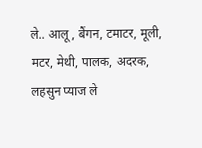ले.. आलू, बैंगन, टमाटर, मूली, मटर, मेथी, पालक, अदरक, लहसुन प्याज ले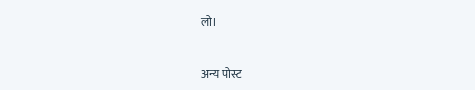लो।


अन्य पोस्ट